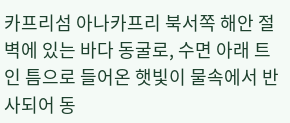카프리섬 아나카프리 북서쪽 해안 절벽에 있는 바다 동굴로, 수면 아래 트인 틈으로 들어온 햇빛이 물속에서 반사되어 동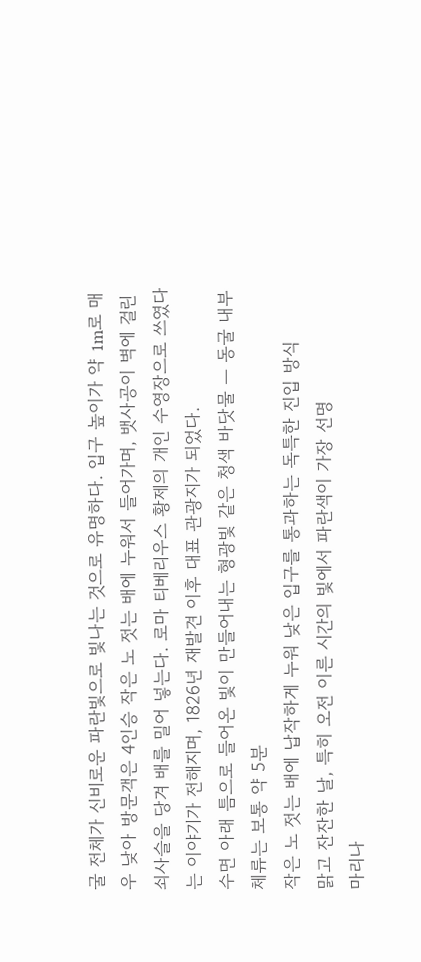굴 전체가 신비로운 파란빛으로 빛나는 것으로 유명하다. 입구 높이가 약 1m로 매우 낮아 방문객은 4인승 작은 노 젓는 배에 누워서 들어가며, 뱃사공이 벽에 걸린 쇠사슬을 당겨 배를 밀어 넣는다. 로마 티베리우스 황제의 개인 수영장으로 쓰였다는 이야기가 전해지며, 1826년 재발견 이후 대표 관광지가 되었다.
수면 아래 틈으로 들어온 빛이 만들어내는 형광빛 같은 청색 바닷물 — 동굴 내부 체류는 보통 약 5분
작은 노 젓는 배에 납작하게 누워 낮은 입구를 통과하는 독특한 진입 방식
맑고 잔잔한 날, 특히 오전 이른 시간의 빛에서 파란색이 가장 선명
마리나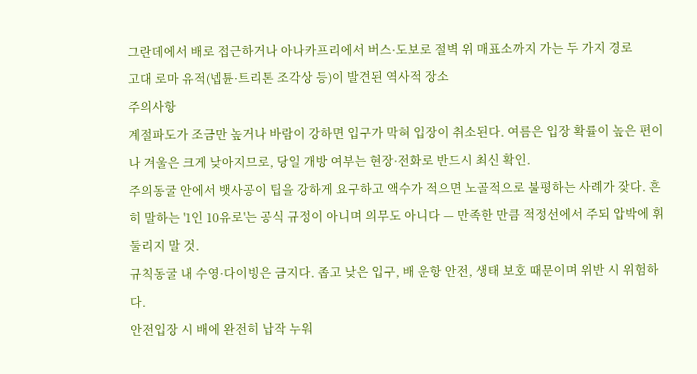그란데에서 배로 접근하거나 아나카프리에서 버스·도보로 절벽 위 매표소까지 가는 두 가지 경로
고대 로마 유적(넵튠·트리톤 조각상 등)이 발견된 역사적 장소
주의사항
계절파도가 조금만 높거나 바람이 강하면 입구가 막혀 입장이 취소된다. 여름은 입장 확률이 높은 편이나 겨울은 크게 낮아지므로, 당일 개방 여부는 현장·전화로 반드시 최신 확인.
주의동굴 안에서 뱃사공이 팁을 강하게 요구하고 액수가 적으면 노골적으로 불평하는 사례가 잦다. 흔히 말하는 '1인 10유로'는 공식 규정이 아니며 의무도 아니다 — 만족한 만큼 적정선에서 주되 압박에 휘둘리지 말 것.
규칙동굴 내 수영·다이빙은 금지다. 좁고 낮은 입구, 배 운항 안전, 생태 보호 때문이며 위반 시 위험하다.
안전입장 시 배에 완전히 납작 누워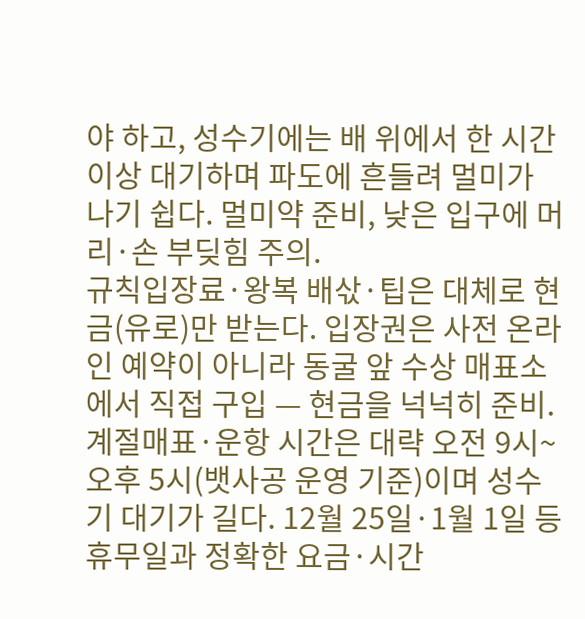야 하고, 성수기에는 배 위에서 한 시간 이상 대기하며 파도에 흔들려 멀미가 나기 쉽다. 멀미약 준비, 낮은 입구에 머리·손 부딪힘 주의.
규칙입장료·왕복 배삯·팁은 대체로 현금(유로)만 받는다. 입장권은 사전 온라인 예약이 아니라 동굴 앞 수상 매표소에서 직접 구입 — 현금을 넉넉히 준비.
계절매표·운항 시간은 대략 오전 9시~오후 5시(뱃사공 운영 기준)이며 성수기 대기가 길다. 12월 25일·1월 1일 등 휴무일과 정확한 요금·시간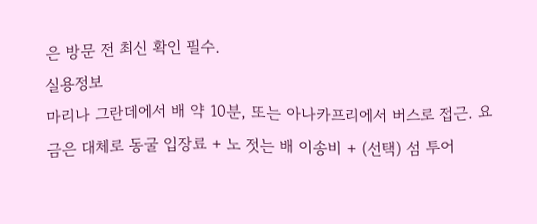은 방문 전 최신 확인 필수.
실용정보
마리나 그란데에서 배 약 10분, 또는 아나카프리에서 버스로 접근. 요금은 대체로 동굴 입장료 + 노 젓는 배 이송비 + (선택) 섬 투어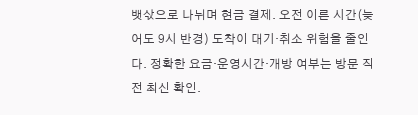뱃삯으로 나뉘며 현금 결제. 오전 이른 시간(늦어도 9시 반경) 도착이 대기·취소 위험을 줄인다. 정확한 요금·운영시간·개방 여부는 방문 직전 최신 확인.